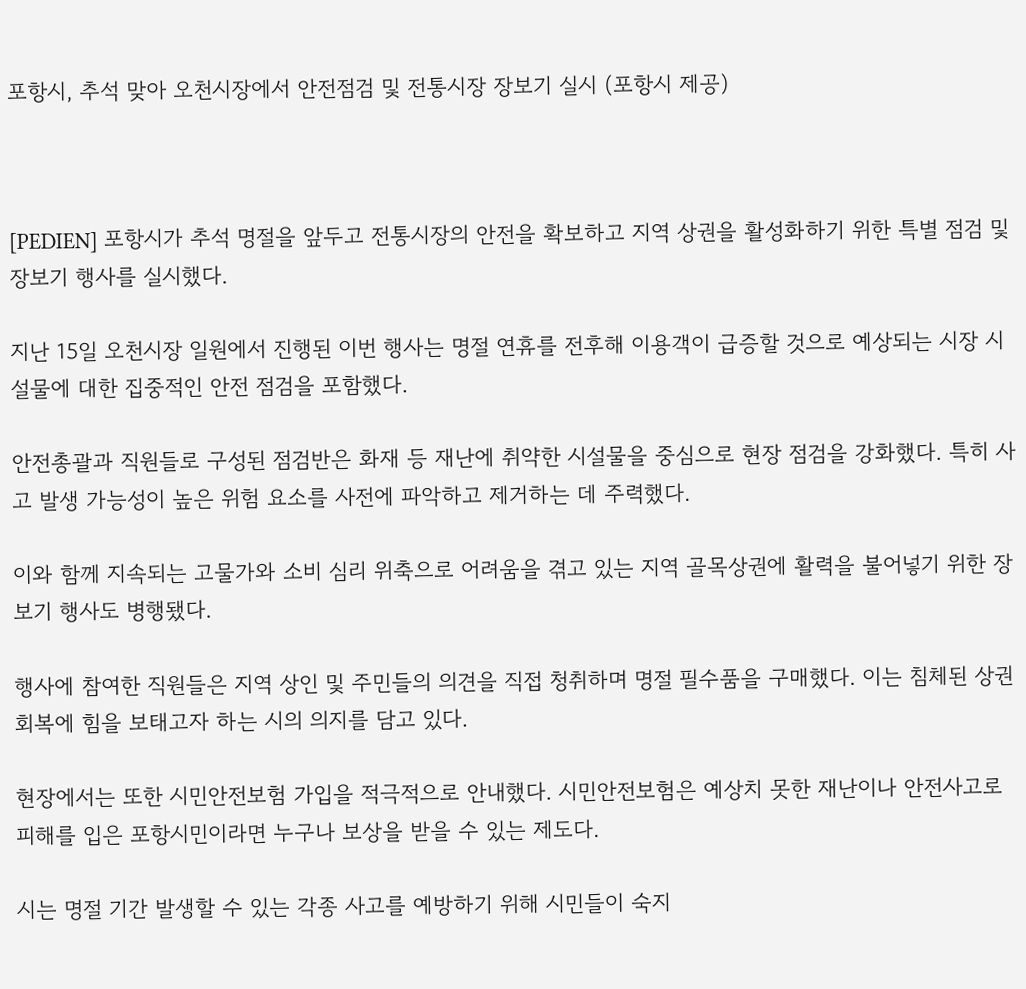포항시, 추석 맞아 오천시장에서 안전점검 및 전통시장 장보기 실시 (포항시 제공)



[PEDIEN] 포항시가 추석 명절을 앞두고 전통시장의 안전을 확보하고 지역 상권을 활성화하기 위한 특별 점검 및 장보기 행사를 실시했다.

지난 15일 오천시장 일원에서 진행된 이번 행사는 명절 연휴를 전후해 이용객이 급증할 것으로 예상되는 시장 시설물에 대한 집중적인 안전 점검을 포함했다.

안전총괄과 직원들로 구성된 점검반은 화재 등 재난에 취약한 시설물을 중심으로 현장 점검을 강화했다. 특히 사고 발생 가능성이 높은 위험 요소를 사전에 파악하고 제거하는 데 주력했다.

이와 함께 지속되는 고물가와 소비 심리 위축으로 어려움을 겪고 있는 지역 골목상권에 활력을 불어넣기 위한 장보기 행사도 병행됐다.

행사에 참여한 직원들은 지역 상인 및 주민들의 의견을 직접 청취하며 명절 필수품을 구매했다. 이는 침체된 상권 회복에 힘을 보태고자 하는 시의 의지를 담고 있다.

현장에서는 또한 시민안전보험 가입을 적극적으로 안내했다. 시민안전보험은 예상치 못한 재난이나 안전사고로 피해를 입은 포항시민이라면 누구나 보상을 받을 수 있는 제도다.

시는 명절 기간 발생할 수 있는 각종 사고를 예방하기 위해 시민들이 숙지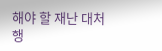해야 할 재난 대처 행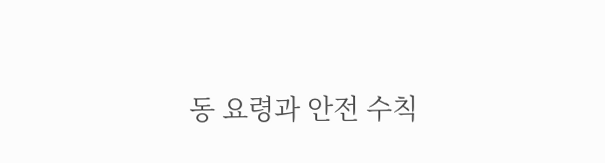동 요령과 안전 수칙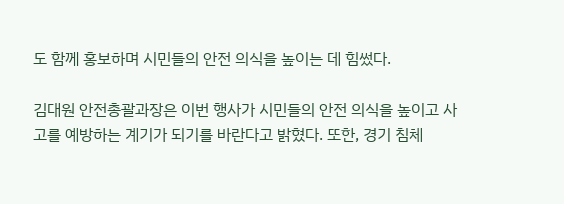도 함께 홍보하며 시민들의 안전 의식을 높이는 데 힘썼다.

김대원 안전총괄과장은 이번 행사가 시민들의 안전 의식을 높이고 사고를 예방하는 계기가 되기를 바란다고 밝혔다. 또한, 경기 침체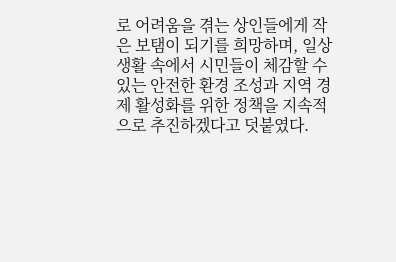로 어려움을 겪는 상인들에게 작은 보탬이 되기를 희망하며, 일상생활 속에서 시민들이 체감할 수 있는 안전한 환경 조성과 지역 경제 활성화를 위한 정책을 지속적으로 추진하겠다고 덧붙였다.